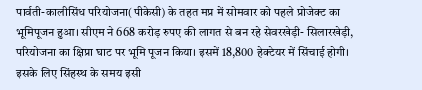पार्वती-कालीसिंध परियोजना(पीकेसी) के तहत मप्र में सोमवार को पहले प्रोजेक्ट का भूमिपूजन हुआ। सीएम ने 668 करोड़ रुपए की लागत से बन रहे सेवरखेड़ी- सिलारखेड़ी, परियोजना का क्षिप्रा घाट पर भूमि पूजन किया। इसमें 18,800 हेक्टेयर में सिंचाई होगी। इसके लिए सिंहस्थ के समय इसी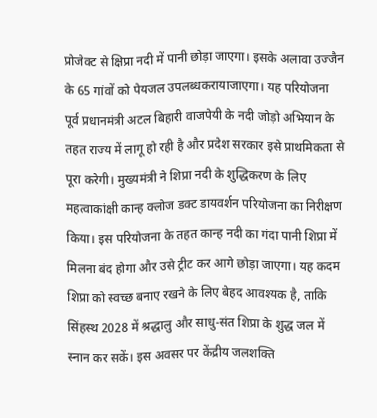प्रोजेक्ट से क्षिप्रा नदी में पानी छोड़ा जाएगा। इसके अलावा उज्जैन के 65 गांवों को पेयजल उपलब्धकरायाजाएगा। यह परियोजना पूर्व प्रधानमंत्री अटल बिहारी वाजपेयी के नदी जोड़ो अभियान के तहत राज्य में लागू हो रही है और प्रदेश सरकार इसे प्राथमिकता से पूरा करेगी। मुख्यमंत्री ने शिप्रा नदी के शुद्धिकरण के लिए महत्वाकांक्षी कान्ह क्लोज डक्ट डायवर्शन परियोजना का निरीक्षण किया। इस परियोजना के तहत कान्ह नदी का गंदा पानी शिप्रा में मिलना बंद होगा और उसे ट्रीट कर आगे छोड़ा जाएगा। यह कदम शिप्रा को स्वच्छ बनाए रखने के लिए बेहद आवश्यक है, ताकि सिंहस्थ 2028 में श्रद्धालु और साधु-संत शिप्रा के शुद्ध जल में स्नान कर सकें। इस अवसर पर केंद्रीय जलशक्ति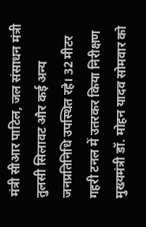मंत्री सीआर पाटिल, जल संसाधन मंत्री तुलसी सिलावट और कई अन्य जनप्रतिनिधि उपस्थित रहे। 32 मीटर गहरी टनल में उतरकर किया निरीक्षण मुख्यमंत्री डॉ. मोहन यादव सोमवार को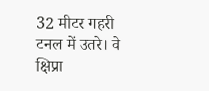32 मीटर गहरी टनल में उतरे। वे क्षिप्रा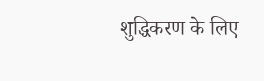शुद्धिकरण के लिए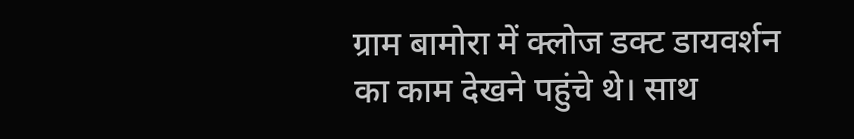ग्राम बामोरा में क्लोज डक्ट डायवर्शन का काम देखने पहुंचे थे। साथ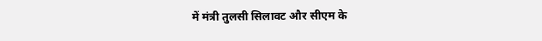में मंत्री तुलसी सिलावट और सीएम के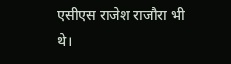एसीएस राजेश राजौरा भी थे।